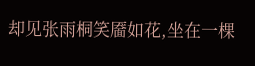却见张雨桐笑靥如花,坐在一棵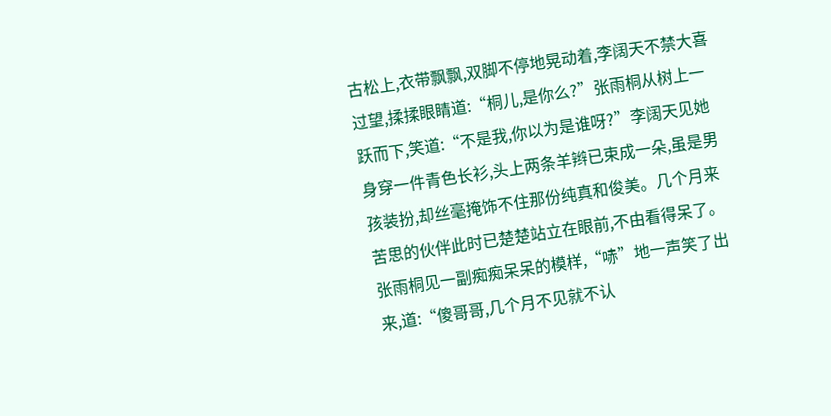古松上,衣带飘飘,双脚不停地晃动着,李阔天不禁大喜过望,揉揉眼睛道:“桐儿,是你么?”张雨桐从树上一跃而下,笑道:“不是我,你以为是谁呀?”李阔天见她身穿一件青色长衫,头上两条羊辫已束成一朵,虽是男孩装扮,却丝毫掩饰不住那份纯真和俊美。几个月来苦思的伙伴此时已楚楚站立在眼前,不由看得呆了。张雨桐见一副痴痴呆呆的模样,“哧”地一声笑了出来,道:“傻哥哥,几个月不见就不认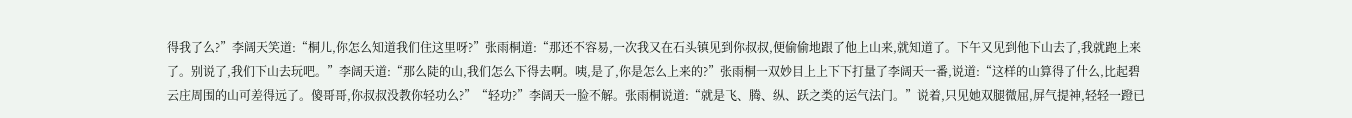得我了么?”李阔天笑道:“桐儿,你怎么知道我们住这里呀?”张雨桐道:“那还不容易,一次我又在石头镇见到你叔叔,便偷偷地跟了他上山来,就知道了。下午又见到他下山去了,我就跑上来了。别说了,我们下山去玩吧。”李阔天道:“那么陡的山,我们怎么下得去啊。咦,是了,你是怎么上来的?”张雨桐一双妙目上上下下打量了李阔天一番,说道:“这样的山算得了什么,比起碧云庄周围的山可差得远了。傻哥哥,你叔叔没教你轻功么?”“轻功?”李阔天一脸不解。张雨桐说道:“就是飞、腾、纵、跃之类的运气法门。”说着,只见她双腿微屈,屏气提神,轻轻一蹬已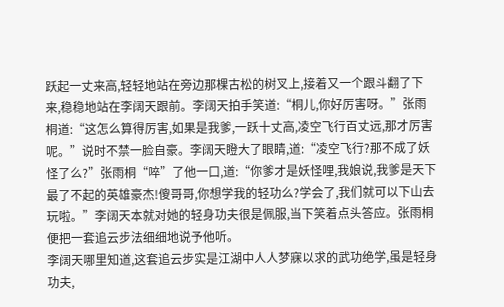跃起一丈来高,轻轻地站在旁边那棵古松的树叉上,接着又一个跟斗翻了下来,稳稳地站在李阔天跟前。李阔天拍手笑道:“桐儿,你好厉害呀。”张雨桐道:“这怎么算得厉害,如果是我爹,一跃十丈高,凌空飞行百丈远,那才厉害呢。”说时不禁一脸自豪。李阔天瞪大了眼睛,道:“凌空飞行?那不成了妖怪了么?”张雨桐“啐”了他一口,道:“你爹才是妖怪哩,我娘说,我爹是天下最了不起的英雄豪杰!傻哥哥,你想学我的轻功么?学会了,我们就可以下山去玩啦。”李阔天本就对她的轻身功夫很是佩服,当下笑着点头答应。张雨桐便把一套追云步法细细地说予他听。
李阔天哪里知道,这套追云步实是江湖中人人梦寐以求的武功绝学,虽是轻身功夫,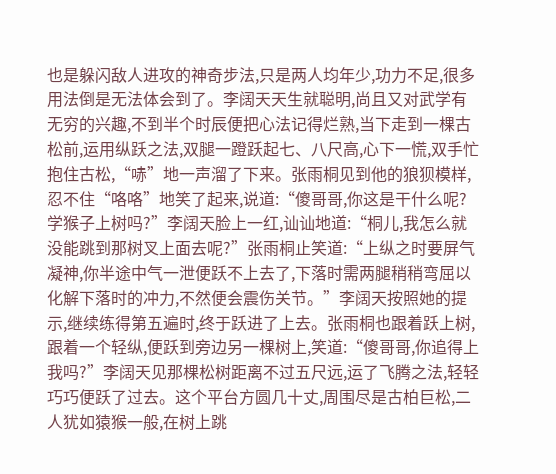也是躲闪敌人进攻的神奇步法,只是两人均年少,功力不足,很多用法倒是无法体会到了。李阔天天生就聪明,尚且又对武学有无穷的兴趣,不到半个时辰便把心法记得烂熟,当下走到一棵古松前,运用纵跃之法,双腿一蹬跃起七、八尺高,心下一慌,双手忙抱住古松,“哧”地一声溜了下来。张雨桐见到他的狼狈模样,忍不住“咯咯”地笑了起来,说道:“傻哥哥,你这是干什么呢?学猴子上树吗?”李阔天脸上一红,讪讪地道:“桐儿,我怎么就没能跳到那树叉上面去呢?”张雨桐止笑道:“上纵之时要屏气凝神,你半途中气一泄便跃不上去了,下落时需两腿稍稍弯屈以化解下落时的冲力,不然便会震伤关节。”李阔天按照她的提示,继续练得第五遍时,终于跃进了上去。张雨桐也跟着跃上树,跟着一个轻纵,便跃到旁边另一棵树上,笑道:“傻哥哥,你追得上我吗?”李阔天见那棵松树距离不过五尺远,运了飞腾之法,轻轻巧巧便跃了过去。这个平台方圆几十丈,周围尽是古柏巨松,二人犹如猿猴一般,在树上跳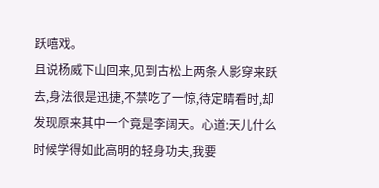跃嘻戏。
且说杨威下山回来,见到古松上两条人影穿来跃去,身法很是迅捷,不禁吃了一惊,待定睛看时,却发现原来其中一个竟是李阔天。心道:天儿什么时候学得如此高明的轻身功夫,我要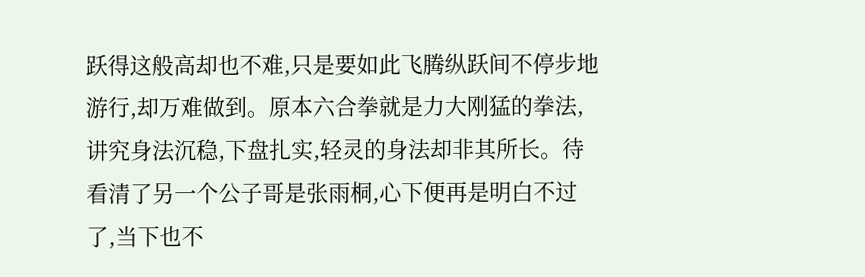跃得这般高却也不难,只是要如此飞腾纵跃间不停步地游行,却万难做到。原本六合拳就是力大刚猛的拳法,讲究身法沉稳,下盘扎实,轻灵的身法却非其所长。待看清了另一个公子哥是张雨桐,心下便再是明白不过了,当下也不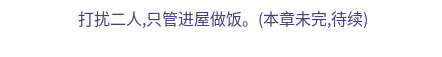打扰二人,只管进屋做饭。(本章未完,待续)